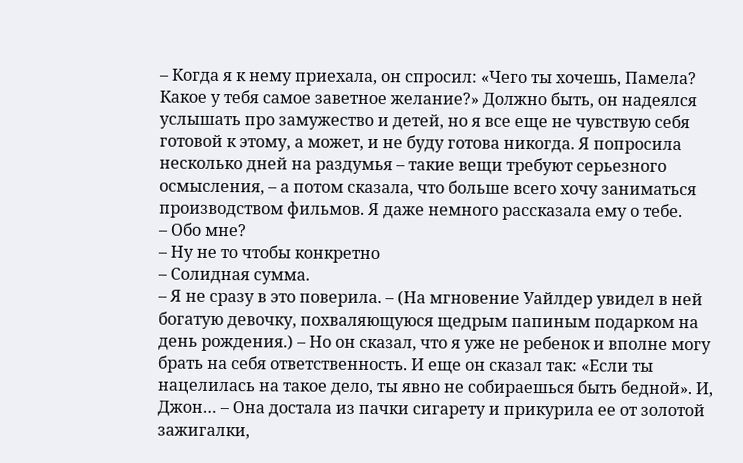– Когда я к нему приехала, он спросил: «Чего ты хочешь, Памела? Какое у тебя самое заветное желание?» Должно быть, он надеялся услышать про замужество и детей, но я все еще не чувствую себя готовой к этому, а может, и не буду готова никогда. Я попросила несколько дней на раздумья – такие вещи требуют серьезного осмысления, – а потом сказала, что больше всего хочу заниматься производством фильмов. Я даже немного рассказала ему о тебе.
– Обо мне?
– Ну не то чтобы конкретно
– Солидная сумма.
– Я не сразу в это поверила. – (На мгновение Уайлдер увидел в ней богатую девочку, похваляющуюся щедрым папиным подарком на день рождения.) – Но он сказал, что я уже не ребенок и вполне могу брать на себя ответственность. И еще он сказал так: «Если ты нацелилась на такое дело, ты явно не собираешься быть бедной». И, Джон… – Она достала из пачки сигарету и прикурила ее от золотой зажигалки,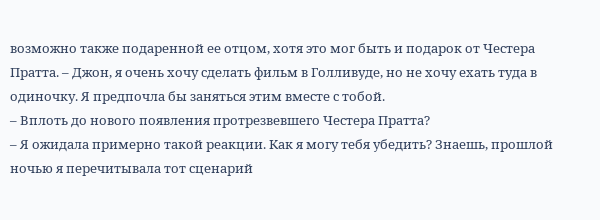возможно также подаренной ее отцом, хотя это мог быть и подарок от Честера Пратта. – Джон, я очень хочу сделать фильм в Голливуде, но не хочу ехать туда в одиночку. Я предпочла бы заняться этим вместе с тобой.
– Вплоть до нового появления протрезвевшего Честера Пратта?
– Я ожидала примерно такой реакции. Как я могу тебя убедить? Знаешь, прошлой ночью я перечитывала тот сценарий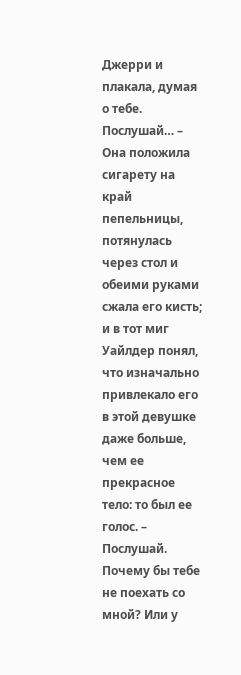Джерри и плакала, думая о тебе. Послушай… – Она положила сигарету на край пепельницы, потянулась через стол и обеими руками сжала его кисть; и в тот миг Уайлдер понял, что изначально привлекало его в этой девушке даже больше, чем ее прекрасное тело: то был ее голос. – Послушай. Почему бы тебе не поехать со мной? Или у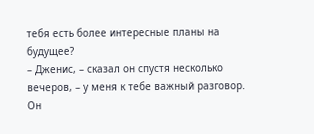тебя есть более интересные планы на будущее?
– Дженис, – сказал он спустя несколько вечеров, – у меня к тебе важный разговор.
Он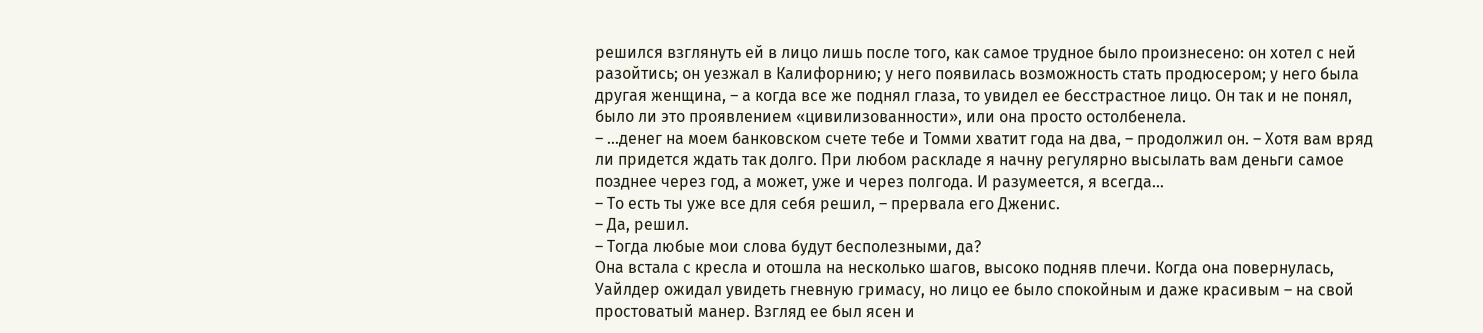решился взглянуть ей в лицо лишь после того, как самое трудное было произнесено: он хотел с ней разойтись; он уезжал в Калифорнию; у него появилась возможность стать продюсером; у него была другая женщина, – а когда все же поднял глаза, то увидел ее бесстрастное лицо. Он так и не понял, было ли это проявлением «цивилизованности», или она просто остолбенела.
– …денег на моем банковском счете тебе и Томми хватит года на два, – продолжил он. – Хотя вам вряд ли придется ждать так долго. При любом раскладе я начну регулярно высылать вам деньги самое позднее через год, а может, уже и через полгода. И разумеется, я всегда…
– То есть ты уже все для себя решил, – прервала его Дженис.
– Да, решил.
– Тогда любые мои слова будут бесполезными, да?
Она встала с кресла и отошла на несколько шагов, высоко подняв плечи. Когда она повернулась, Уайлдер ожидал увидеть гневную гримасу, но лицо ее было спокойным и даже красивым – на свой простоватый манер. Взгляд ее был ясен и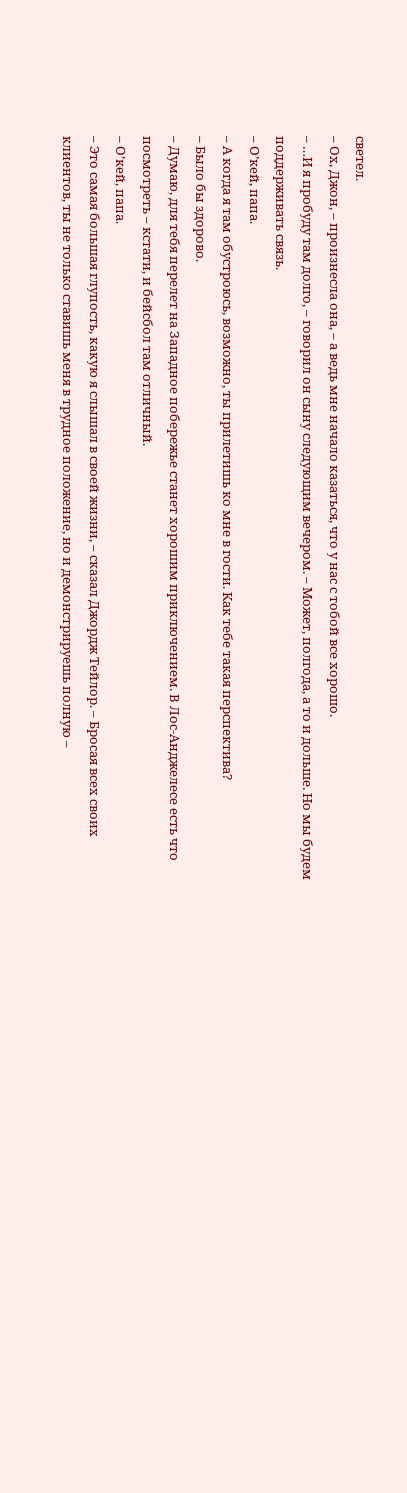светел.
– Ох, Джон, – произнесла она, – а ведь мне начало казаться, что у нас с тобой все хорошо.
– …И я пробуду там долго, – говорил он сыну следующим вечером. – Может, полгода, а то и дольше. Но мы будем поддерживать связь.
– О’кей, папа.
– А когда я там обустроюсь, возможно, ты прилетишь ко мне в гости. Как тебе такая перспектива?
– Было бы здорово.
– Думаю, для тебя перелет на Западное побережье станет хорошим приключением. В Лос-Анджелесе есть что посмотреть – кстати, и бейсбол там отличный.
– О’кей, папа.
– Это самая большая глупость, какую я слышал в своей жизни, – сказал Джордж Тейлор. – Бросая всех своих клиентов, ты не только ставишь меня в трудное положение, но и демонстрируешь полную –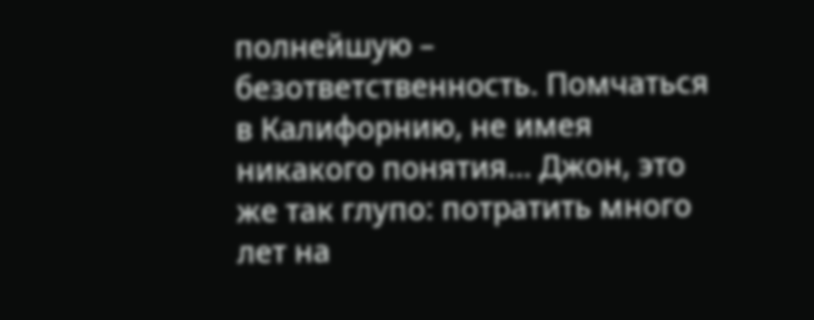полнейшую – безответственность. Помчаться в Калифорнию, не имея никакого понятия… Джон, это же так глупо: потратить много лет на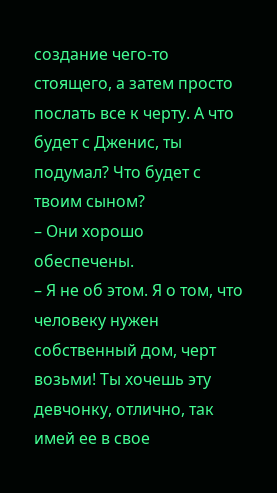создание чего-то стоящего, а затем просто послать все к черту. А что будет с Дженис, ты подумал? Что будет с твоим сыном?
– Они хорошо обеспечены.
– Я не об этом. Я о том, что человеку нужен собственный дом, черт возьми! Ты хочешь эту девчонку, отлично, так имей ее в свое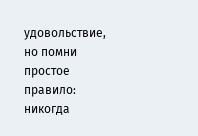удовольствие, но помни простое правило: никогда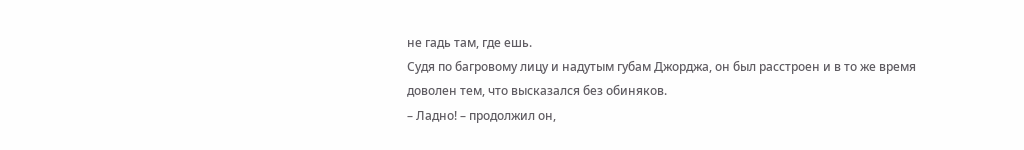не гадь там, где ешь.
Судя по багровому лицу и надутым губам Джорджа, он был расстроен и в то же время доволен тем, что высказался без обиняков.
– Ладно! – продолжил он,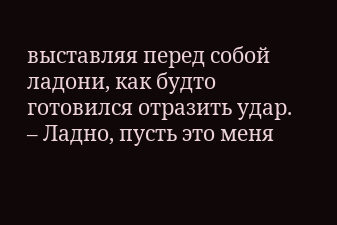выставляя перед собой ладони, как будто готовился отразить удар. – Ладно, пусть это меня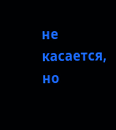не касается, но